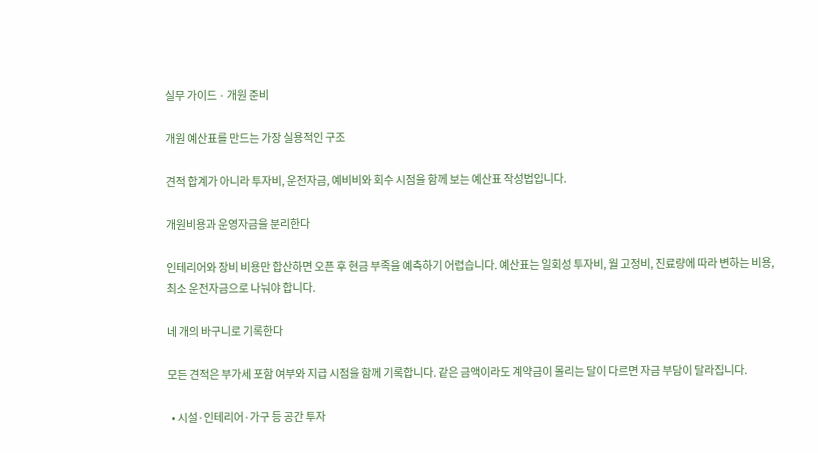실무 가이드 · 개원 준비

개원 예산표를 만드는 가장 실용적인 구조

견적 합계가 아니라 투자비, 운전자금, 예비비와 회수 시점을 함께 보는 예산표 작성법입니다.

개원비용과 운영자금을 분리한다

인테리어와 장비 비용만 합산하면 오픈 후 현금 부족을 예측하기 어렵습니다. 예산표는 일회성 투자비, 월 고정비, 진료량에 따라 변하는 비용, 최소 운전자금으로 나눠야 합니다.

네 개의 바구니로 기록한다

모든 견적은 부가세 포함 여부와 지급 시점을 함께 기록합니다. 같은 금액이라도 계약금이 몰리는 달이 다르면 자금 부담이 달라집니다.

  • 시설·인테리어·가구 등 공간 투자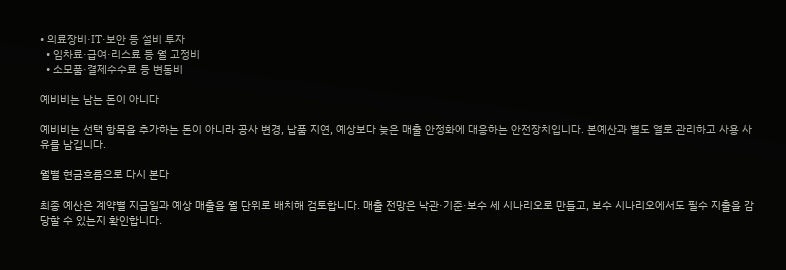• 의료장비·IT·보안 등 설비 투자
  • 임차료·급여·리스료 등 월 고정비
  • 소모품·결제수수료 등 변동비

예비비는 남는 돈이 아니다

예비비는 선택 항목을 추가하는 돈이 아니라 공사 변경, 납품 지연, 예상보다 늦은 매출 안정화에 대응하는 안전장치입니다. 본예산과 별도 열로 관리하고 사용 사유를 남깁니다.

월별 현금흐름으로 다시 본다

최종 예산은 계약별 지급일과 예상 매출을 월 단위로 배치해 검토합니다. 매출 전망은 낙관·기준·보수 세 시나리오로 만들고, 보수 시나리오에서도 필수 지출을 감당할 수 있는지 확인합니다.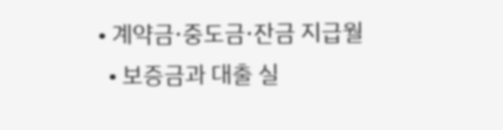• 계약금·중도금·잔금 지급월
  • 보증금과 대출 실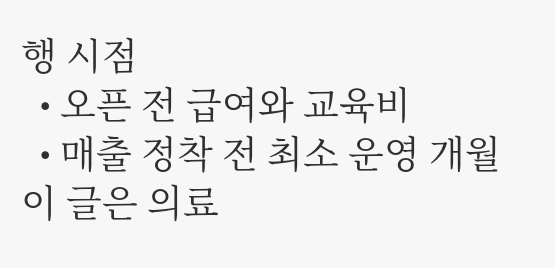행 시점
  • 오픈 전 급여와 교육비
  • 매출 정착 전 최소 운영 개월
이 글은 의료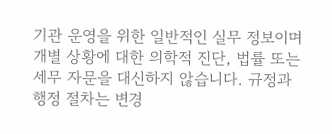기관 운영을 위한 일반적인 실무 정보이며 개별 상황에 대한 의학적 진단, 법률 또는 세무 자문을 대신하지 않습니다. 규정과 행정 절차는 변경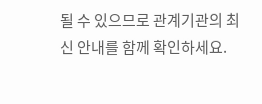될 수 있으므로 관계기관의 최신 안내를 함께 확인하세요.